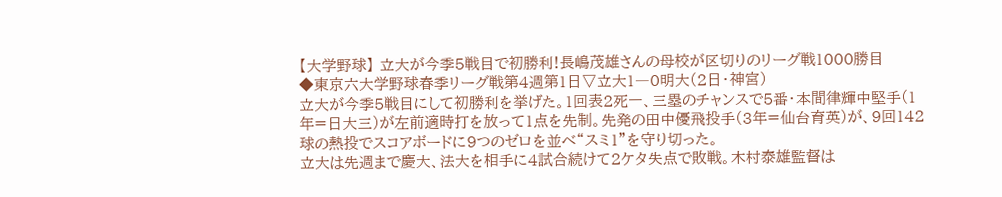【大学野球】 立大が今季5戦目で初勝利!長嶋茂雄さんの母校が区切りのリーグ戦1000勝目
◆東京六大学野球春季リーグ戦第4週第1日▽立大1―0明大(2日・神宮)
立大が今季5戦目にして初勝利を挙げた。1回表2死一、三塁のチャンスで5番・本間律輝中堅手(1年=日大三)が左前適時打を放って1点を先制。先発の田中優飛投手(3年=仙台育英)が、9回142球の熱投でスコアボードに9つのゼロを並べ“スミ1”を守り切った。
立大は先週まで慶大、法大を相手に4試合続けて2ケタ失点で敗戦。木村泰雄監督は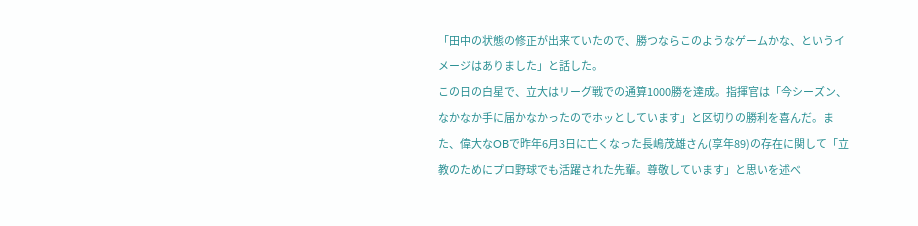「田中の状態の修正が出来ていたので、勝つならこのようなゲームかな、というイメージはありました」と話した。
この日の白星で、立大はリーグ戦での通算1000勝を達成。指揮官は「今シーズン、なかなか手に届かなかったのでホッとしています」と区切りの勝利を喜んだ。また、偉大なOBで昨年6月3日に亡くなった長嶋茂雄さん(享年89)の存在に関して「立教のためにプロ野球でも活躍された先輩。尊敬しています」と思いを述べ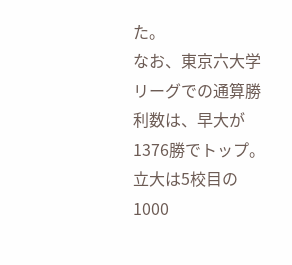た。
なお、東京六大学リーグでの通算勝利数は、早大が1376勝でトップ。立大は5校目の1000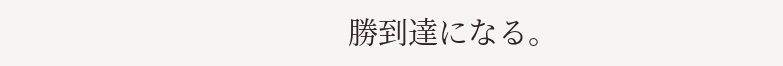勝到達になる。